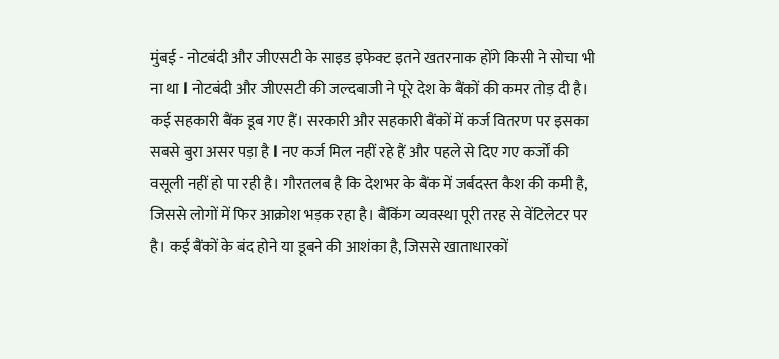मुंबई - नोटबंदी और जीएसटी के साइड इफेक्ट इतने खतरनाक होंगे किसी ने सोचा भी ना था l नोटबंदी और जीएसटी की जल्दबाजी ने पूरे देश के बैंकों की कमर तोड़ दी है। कई सहकारी बैंक डूब गए हैं। सरकारी और सहकारी बैंकों में कर्ज वितरण पर इसका सबसे बुरा असर पड़ा है l नए कर्ज मिल नहीं रहे हैं और पहले से दिए गए कर्जों की वसूली नहीं हो पा रही है। गौरतलब है कि देशभर के बैंक में जर्बदस्त कैश की कमी है, जिससे लोगों में फिर आक्रोश भड़क रहा है। बैंकिंग व्यवस्था पूरी तरह से वेंटिलेटर पर है। कई बैंकों के बंद होने या डूबने की आशंका है, जिससे खाताधारकों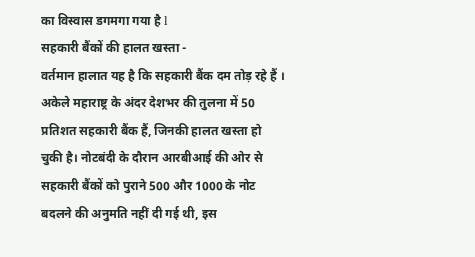का विस्वास डगमगा गया है l
सहकारी बैंकों की हालत खस्ता -
वर्तमान हालात यह है कि सहकारी बैंक दम तोड़ रहे हैं । अकेले महाराष्ट्र के अंदर देशभर की तुलना में 50 प्रतिशत सहकारी बैंक हैं, जिनकी हालत खस्ता हो चुकी है। नोटबंदी के दौरान आरबीआई की ओर से सहकारी बैंकों को पुराने 500 और 1000 के नोट बदलने की अनुमति नहीं दी गई थी, इस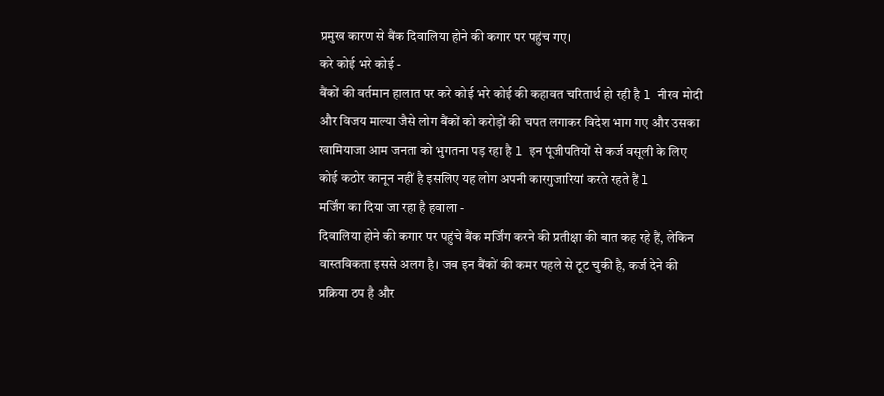प्रमुख कारण से बैंक दिवालिया होने की कगार पर पहुंच गए।
करे कोई भरे कोई -
बैंकों की वर्तमान हालात पर करे कोई भरे कोई की कहावत चरितार्थ हो रही है l नीरव मोदी और विजय माल्या जैसे लोग बैंकों को करोड़ों की चपत लगाकर विदेश भाग गए और उसका खामियाजा आम जनता को भुगतना पड़ रहा है l इन पूंजीपतियों से कर्ज वसूली के लिए कोई कठोर कानून नहीं है इसलिए यह लोग अपनी कारगुजारियां करते रहते हैं l
मर्जिंग का दिया जा रहा है हवाला -
दिवालिया होने की कगार पर पहुंचे बैंक मर्जिंग करने की प्रतीक्षा की बात कह रहे हैं, लेकिन वास्तविकता इससे अलग है। जब इन बैंकों की कमर पहले से टूट चुकी है, कर्ज देने की प्रक्रिया ठप है और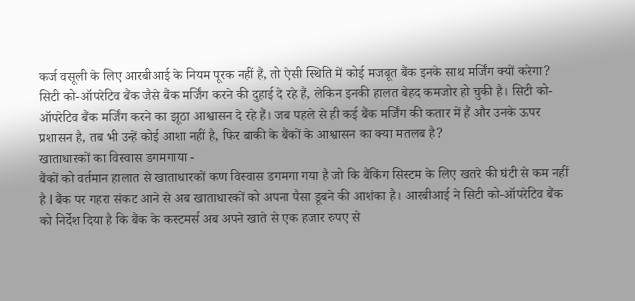कर्ज वसूली के लिए आरबीआई के नियम पूरक नहीं हैं, तो ऐसी स्थिति में कोई मजबूत बैंक इनके साथ मर्जिंग क्यों करेगा? सिटी को-ऑपरेटिव बैंक जैसे बैंक मर्जिंग करने की दुहाई दे रहे हैं, लेकिन इनकी हालत बेहद कमजोर हो चुकी है। सिटी को-ऑपरेटिव बैंक मर्जिंग करने का झूठा आश्वासन दे रहे हैं। जब पहले से ही कई बैंक मर्जिंग की कतार में हैं और उनके ऊपर प्रशासन है, तब भी उन्हें कोई आशा नहीं है, फिर बाकी के बैंकों के आश्वासन का क्या मतलब है?
खाताधारकों का विस्वास डगमगाया -
बैंकों को वर्तमान हालात से खाताधारकों कण विस्वास डगमगा गया है जो कि बैंकिंग सिस्टम के लिए खतरे की घंटी से कम नहीं है l बैंक पर गहरा संकट आने से अब खाताधारकों को अपना पैसा डूबने की आशंका है। आरबीआई ने सिटी को-ऑपरेटिव बैंक को निर्देश दिया है कि बैंक के कस्टमर्स अब अपने खाते से एक हजार रुपए से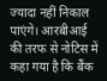ज्यादा नहीं निकाल पाएंगे। आरबीआई की तरफ से नोटिस में कहा गया है कि बैंक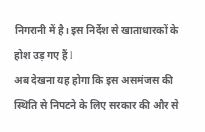निगरानी में है। इस निर्देश से खाताधारकों के होश उड़ गए हैं l
अब देखना यह होगा कि इस असमंजस की स्थिति से निपटने के लिए सरकार की और से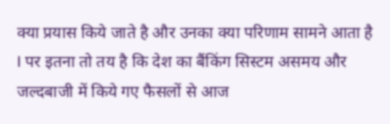क्या प्रयास किये जाते है और उनका क्या परिणाम सामने आता है l पर इतना तो तय है कि देश का बैंकिंग सिस्टम असमय और जल्दबाजी में किये गए फैसलों से आज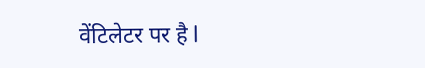वेंटिलेटर पर है l